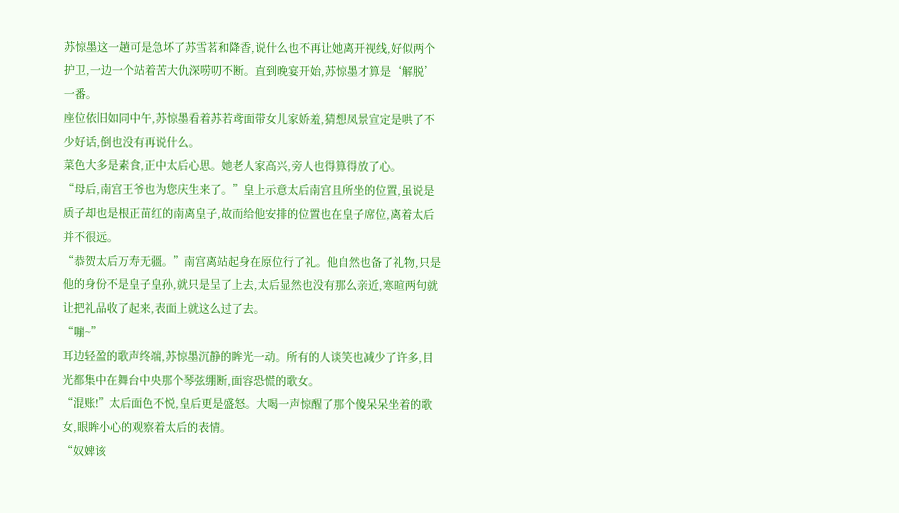苏惊墨这一趟可是急坏了苏雪茗和降香,说什么也不再让她离开视线,好似两个护卫,一边一个站着苦大仇深唠叨不断。直到晚宴开始,苏惊墨才算是‘解脱’一番。
座位依旧如同中午,苏惊墨看着苏若鸢面带女儿家娇羞,猜想凤景宣定是哄了不少好话,倒也没有再说什么。
菜色大多是素食,正中太后心思。她老人家高兴,旁人也得算得放了心。
“母后,南宫王爷也为您庆生来了。”皇上示意太后南宫且所坐的位置,虽说是质子却也是根正苗红的南离皇子,故而给他安排的位置也在皇子席位,离着太后并不很远。
“恭贺太后万寿无疆。”南宫离站起身在原位行了礼。他自然也备了礼物,只是他的身份不是皇子皇孙,就只是呈了上去,太后显然也没有那么亲近,寒暄两句就让把礼品收了起来,表面上就这么过了去。
“嘣~”
耳边轻盈的歌声终端,苏惊墨沉静的眸光一动。所有的人谈笑也减少了许多,目光都集中在舞台中央那个琴弦绷断,面容恐慌的歌女。
“混账!”太后面色不悦,皇后更是盛怒。大喝一声惊醒了那个傻呆呆坐着的歌女,眼眸小心的观察着太后的表情。
“奴婢该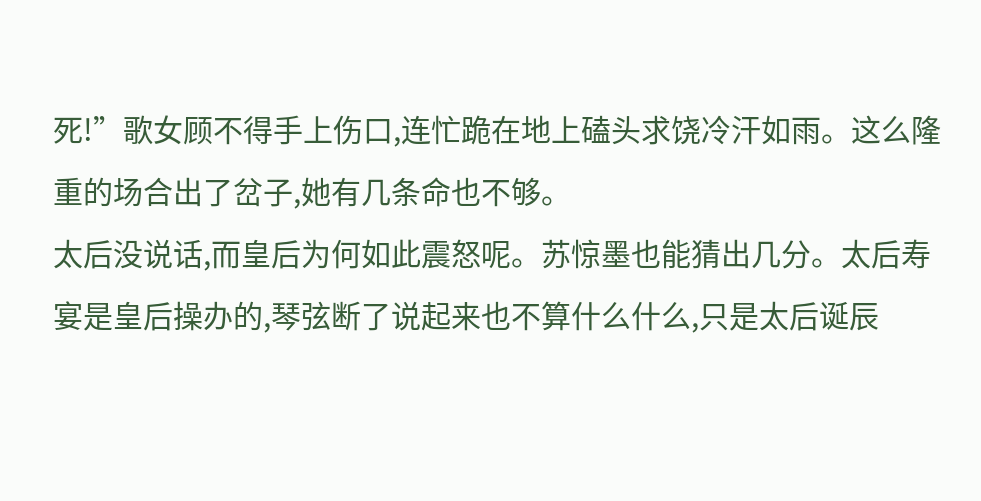死!”歌女顾不得手上伤口,连忙跪在地上磕头求饶冷汗如雨。这么隆重的场合出了岔子,她有几条命也不够。
太后没说话,而皇后为何如此震怒呢。苏惊墨也能猜出几分。太后寿宴是皇后操办的,琴弦断了说起来也不算什么什么,只是太后诞辰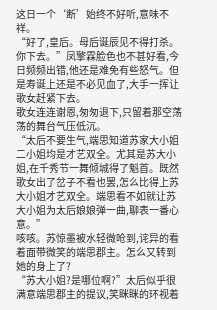这日一个‘断’始终不好听,意味不祥。
“好了,皇后。母后诞辰见不得打杀。你下去。”凤擎霖脸色也不甚好看,今日频频出错,他还是难免有些怒气。但是寿诞上还是不必见血了,大手一挥让歌女赶紧下去。
歌女连连谢恩,匆匆退下,只留着那空荡荡的舞台气压低沉。
“太后不要生气,端思知道苏家大小姐二小姐均是才艺双全。尤其是苏大小姐,在千秀节一舞倾城得了魁首。既然歌女出了岔子不看也罢,怎么比得上苏大小姐才艺双全。端思看不如就让苏大小姐为太后娘娘弹一曲,聊表一番心意。”
咳咳。苏惊墨被水轻微呛到,诧异的看着面带微笑的端思郡主。怎么又转到她的身上了?
“苏大小姐?是哪位啊?”太后似乎很满意端思郡主的提议,笑眯眯的环视着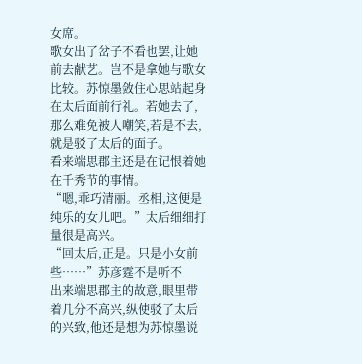女席。
歌女出了岔子不看也罢,让她前去献艺。岂不是拿她与歌女比较。苏惊墨敛住心思站起身在太后面前行礼。若她去了,那么难免被人嘲笑,若是不去,就是驳了太后的面子。
看来端思郡主还是在记恨着她在千秀节的事情。
“嗯,乖巧清丽。丞相,这便是纯乐的女儿吧。”太后细细打量很是高兴。
“回太后,正是。只是小女前些……”苏彦霆不是听不
出来端思郡主的故意,眼里带着几分不高兴,纵使驳了太后的兴致,他还是想为苏惊墨说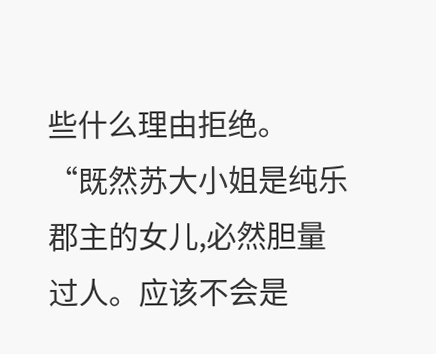些什么理由拒绝。
“既然苏大小姐是纯乐郡主的女儿,必然胆量过人。应该不会是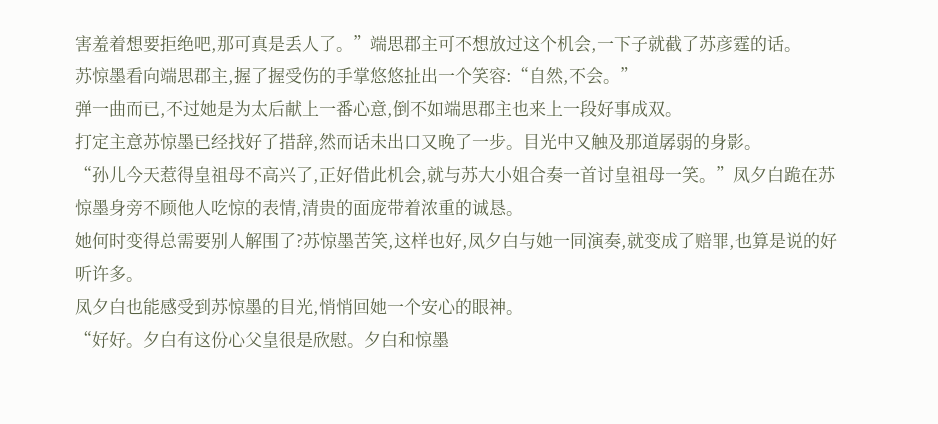害羞着想要拒绝吧,那可真是丢人了。”端思郡主可不想放过这个机会,一下子就截了苏彦霆的话。
苏惊墨看向端思郡主,握了握受伤的手掌悠悠扯出一个笑容:“自然,不会。”
弹一曲而已,不过她是为太后献上一番心意,倒不如端思郡主也来上一段好事成双。
打定主意苏惊墨已经找好了措辞,然而话未出口又晚了一步。目光中又触及那道孱弱的身影。
“孙儿今天惹得皇祖母不高兴了,正好借此机会,就与苏大小姐合奏一首讨皇祖母一笑。”凤夕白跪在苏惊墨身旁不顾他人吃惊的表情,清贵的面庞带着浓重的诚恳。
她何时变得总需要别人解围了?苏惊墨苦笑,这样也好,凤夕白与她一同演奏,就变成了赔罪,也算是说的好听许多。
凤夕白也能感受到苏惊墨的目光,悄悄回她一个安心的眼神。
“好好。夕白有这份心父皇很是欣慰。夕白和惊墨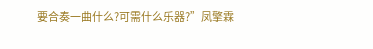要合奏一曲什么?可需什么乐器?”凤擎霖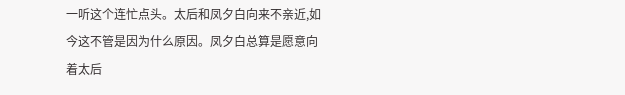一听这个连忙点头。太后和凤夕白向来不亲近,如今这不管是因为什么原因。凤夕白总算是愿意向着太后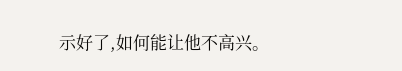示好了,如何能让他不高兴。